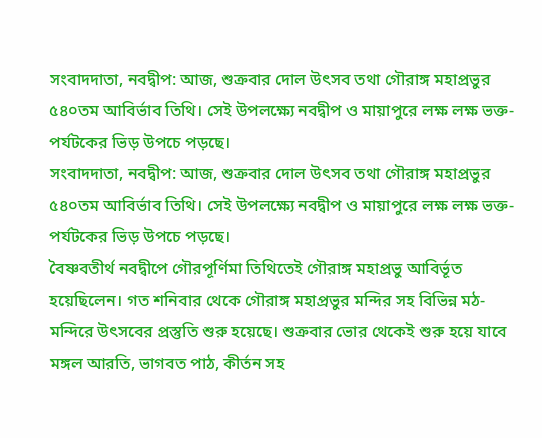সংবাদদাতা, নবদ্বীপ: আজ, শুক্রবার দোল উৎসব তথা গৌরাঙ্গ মহাপ্রভুর ৫৪০তম আবির্ভাব তিথি। সেই উপলক্ষ্যে নবদ্বীপ ও মায়াপুরে লক্ষ লক্ষ ভক্ত-পর্যটকের ভিড় উপচে পড়ছে।
সংবাদদাতা, নবদ্বীপ: আজ, শুক্রবার দোল উৎসব তথা গৌরাঙ্গ মহাপ্রভুর ৫৪০তম আবির্ভাব তিথি। সেই উপলক্ষ্যে নবদ্বীপ ও মায়াপুরে লক্ষ লক্ষ ভক্ত-পর্যটকের ভিড় উপচে পড়ছে।
বৈষ্ণবতীর্থ নবদ্বীপে গৌরপূর্ণিমা তিথিতেই গৌরাঙ্গ মহাপ্রভু আবির্ভূত হয়েছিলেন। গত শনিবার থেকে গৌরাঙ্গ মহাপ্রভুর মন্দির সহ বিভিন্ন মঠ-মন্দিরে উৎসবের প্রস্তুতি শুরু হয়েছে। শুক্রবার ভোর থেকেই শুরু হয়ে যাবে মঙ্গল আরতি, ভাগবত পাঠ, কীর্তন সহ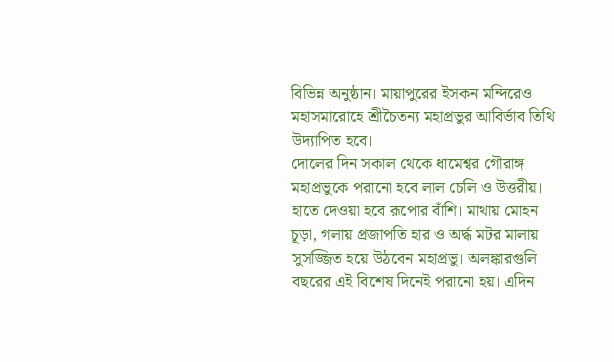বিভিন্ন অনুষ্ঠান। মায়াপুরের ইসকন মন্দিরেও মহাসমারোহে শ্রীচৈতন্য মহাপ্রভুর আবির্ভাব তিথি উদ্যাপিত হবে।
দোলের দিন সকাল থেকে ধামেশ্বর গৌরাঙ্গ মহাপ্রভুকে পরানো হবে লাল চেলি ও উত্তরীয়। হাতে দেওয়া হবে রূপোর বাঁশি। মাথায় মোহন চূড়া, গলায় প্রজাপতি হার ও অর্দ্ধ মটর মালায় সুসজ্জিত হয়ে উঠবেন মহাপ্রভু। অলঙ্কারগুলি বছরের এই বিশেষ দিনেই পরানো হয়। এদিন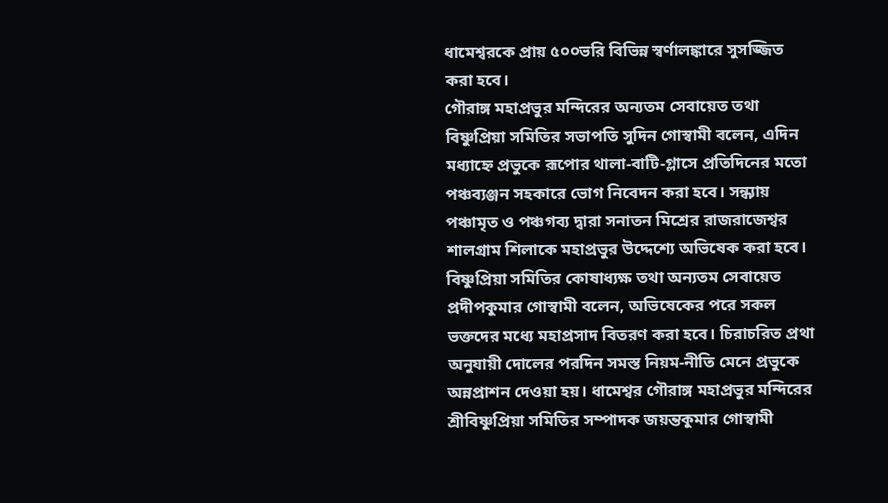ধামেশ্বরকে প্রায় ৫০০ভরি বিভিন্ন স্বর্ণালঙ্কারে সুসজ্জিত করা হবে।
গৌরাঙ্গ মহাপ্রভুর মন্দিরের অন্যতম সেবায়েত তথা বিষ্ণুপ্রিয়া সমিতির সভাপতি সুদিন গোস্বামী বলেন, এদিন মধ্যাহ্নে প্রভুকে রূপোর থালা-বাটি-গ্লাসে প্রতিদিনের মতো পঞ্চব্যঞ্জন সহকারে ভোগ নিবেদন করা হবে। সন্ধ্যায় পঞ্চামৃত ও পঞ্চগব্য দ্বারা সনাতন মিশ্রের রাজরাজেশ্বর শালগ্রাম শিলাকে মহাপ্রভুর উদ্দেশ্যে অভিষেক করা হবে। বিষ্ণুপ্রিয়া সমিতির কোষাধ্যক্ষ তথা অন্যতম সেবায়েত প্রদীপকুমার গোস্বামী বলেন, অভিষেকের পরে সকল ভক্তদের মধ্যে মহাপ্রসাদ বিতরণ করা হবে। চিরাচরিত প্রথা অনুযায়ী দোলের পরদিন সমস্ত নিয়ম-নীতি মেনে প্রভুকে অন্নপ্রাশন দেওয়া হয়। ধামেশ্বর গৌরাঙ্গ মহাপ্রভুর মন্দিরের শ্রীবিষ্ণুপ্রিয়া সমিতির সম্পাদক জয়ন্তকুমার গোস্বামী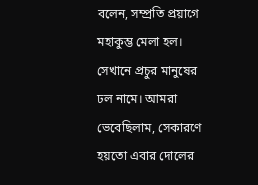বলেন, সম্প্রতি প্রয়াগে মহাকুম্ভ মেলা হল। সেখানে প্রচুর মানুষের ঢল নামে। আমরা ভেবেছিলাম, সেকারণে হয়তো এবার দোলের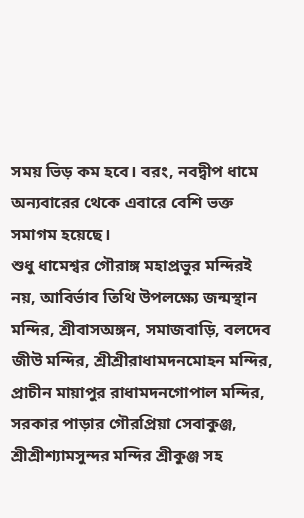সময় ভিড় কম হবে। বরং, নবদ্বীপ ধামে অন্যবারের থেকে এবারে বেশি ভক্ত সমাগম হয়েছে।
শুধু ধামেশ্বর গৌরাঙ্গ মহাপ্রভুর মন্দিরই নয়, আবির্ভাব তিথি উপলক্ষ্যে জন্মস্থান মন্দির, শ্রীবাসঅঙ্গন, সমাজবাড়ি, বলদেব জীউ মন্দির, শ্রীশ্রীরাধামদনমোহন মন্দির, প্রাচীন মায়াপুর রাধামদনগোপাল মন্দির, সরকার পাড়ার গৌরপ্রিয়া সেবাকুঞ্জ, শ্রীশ্রীশ্যামসুন্দর মন্দির শ্রীকুঞ্জ সহ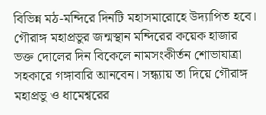বিভিন্ন মঠ-মন্দিরে দিনটি মহাসমারোহে উদ্যাপিত হবে। গৌরাঙ্গ মহাপ্রভুর জন্মস্থান মন্দিরের কয়েক হাজার ভক্ত দোলের দিন বিকেলে নামসংকীর্তন শোভাযাত্রা সহকারে গঙ্গাবারি আনবেন। সন্ধ্যায় তা দিয়ে গৌরাঙ্গ মহাপ্রভু ও ধামেশ্বরের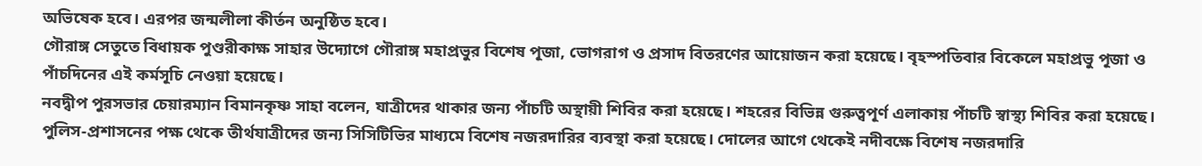অভিষেক হবে। এরপর জন্মলীলা কীর্তন অনুষ্ঠিত হবে।
গৌরাঙ্গ সেতুতে বিধায়ক পুণ্ডরীকাক্ষ সাহার উদ্যোগে গৌরাঙ্গ মহাপ্রভুর বিশেষ পূজা, ভোগরাগ ও প্রসাদ বিতরণের আয়োজন করা হয়েছে। বৃহস্পতিবার বিকেলে মহাপ্রভু পূজা ও পাঁচদিনের এই কর্মসূচি নেওয়া হয়েছে।
নবদ্বীপ পুরসভার চেয়ারম্যান বিমানকৃষ্ণ সাহা বলেন, যাত্রীদের থাকার জন্য পাঁচটি অস্থায়ী শিবির করা হয়েছে। শহরের বিভিন্ন গুরুত্বপূর্ণ এলাকায় পাঁচটি স্বাস্থ্য শিবির করা হয়েছে। পুলিস-প্রশাসনের পক্ষ থেকে তীর্থযাত্রীদের জন্য সিসিটিভির মাধ্যমে বিশেষ নজরদারির ব্যবস্থা করা হয়েছে। দোলের আগে থেকেই নদীবক্ষে বিশেষ নজরদারি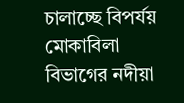চালাচ্ছে বিপর্যয় মোকাবিলা বিভাগের নদীয়া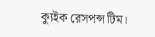ক্যুইক রেসপন্স টিম।